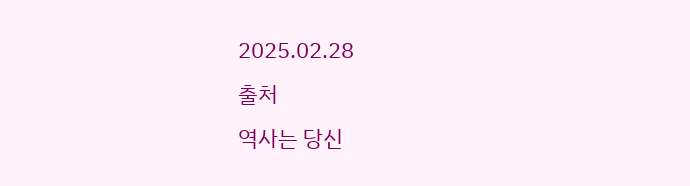2025.02.28
출처
역사는 당신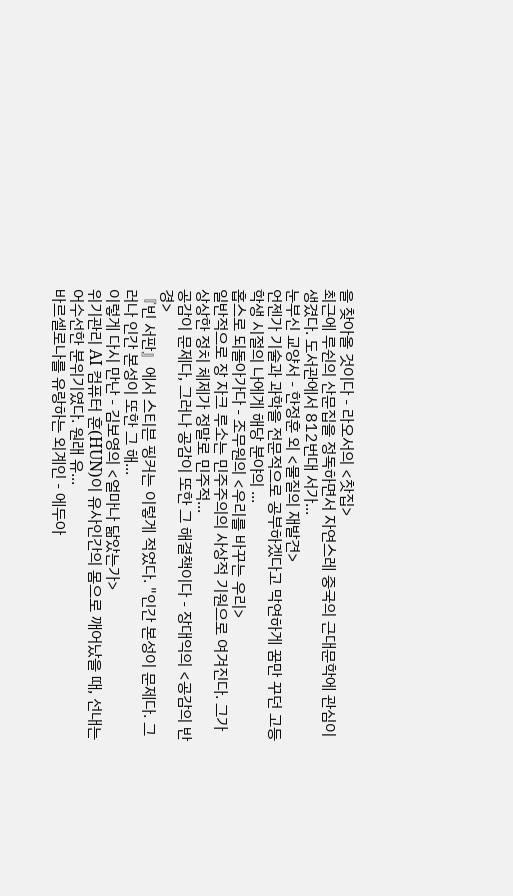을 찾아올 것이다 - 라오서의 <찻집>
최근에 루쉰의 산문집을 정독하면서 자연스레 중국의 근대문학에 관심이 생겼다. 도서관에서 812번대 서가...
눈부신 교양서 - 한정훈 외 <물질의 재발견>
언젠가 기술과 과학을 전문적으로 공부하겠다고 막연하게 꿈만 꾸던 고등학생 시절의 나에게 해당 분야의 ...
홉스로 되돌아가다 - 조무원의 <우리를 바꾸는 우리>
일반적으로 장 자크 루소는 민주주의의 사상적 기원으로 여겨진다. 그가 상상한 정치 체제가 정말로 민주적...
공감이 문제다, 그러나 공감이 또한 그 해결책이다 - 장대익의 <공감의 반경>
『빈 서판』에서 스티븐 핑커는 이렇게 적었다. "인간 본성이 문제다. 그러나 인간 본성이 또한 그 해...
이렇게 다시 만난 - 김보영의 <얼마나 닮았는가>
위기관리 AI 컴퓨터 훈(HUN)이 유사인간의 몸으로 깨어났을 때, 선내는 어수선한 분위기였다. 원래 유...
바르셀로나를 유랑하는 외계인 - 에두아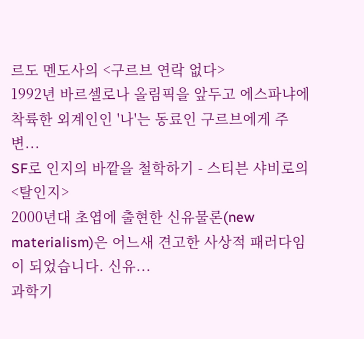르도 멘도사의 <구르브 연락 없다>
1992년 바르셀로나 올림픽을 앞두고 에스파냐에 착륙한 외계인인 '나'는 동료인 구르브에게 주변...
SF로 인지의 바깥을 철학하기 - 스티븐 샤비로의 <탈인지>
2000년대 초엽에 출현한 신유물론(new materialism)은 어느새 견고한 사상적 패러다임이 되었습니다. 신유...
과학기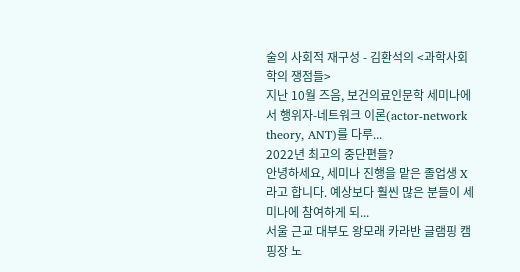술의 사회적 재구성 - 김환석의 <과학사회학의 쟁점들>
지난 10월 즈음, 보건의료인문학 세미나에서 행위자-네트워크 이론(actor-network theory, ANT)를 다루...
2022년 최고의 중단편들?
안녕하세요, 세미나 진행을 맡은 졸업생 X라고 합니다. 예상보다 훨씬 많은 분들이 세미나에 참여하게 되...
서울 근교 대부도 왕모래 카라반 글램핑 캠핑장 노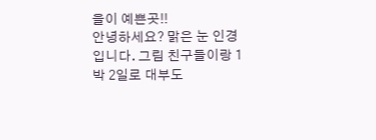을이 예쁜곳!!
안녕하세요? 맑은 눈 인경입니다. 그림 친구들이랑 1박 2일로 대부도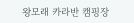왕모래 카라반 캠핑장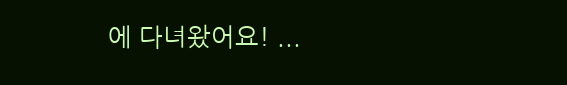에 다녀왔어요! ...